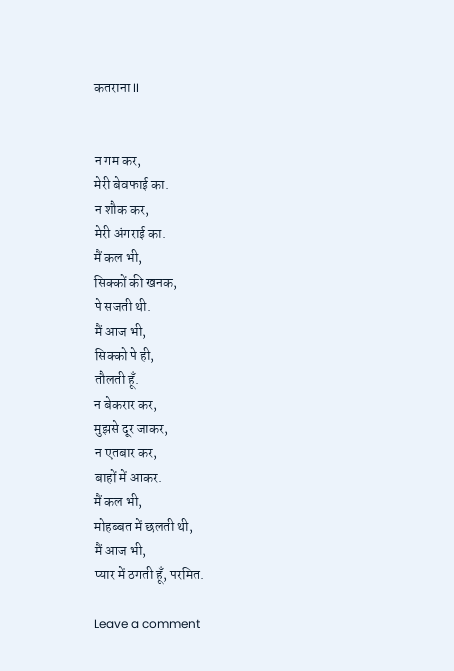कतराना II


न गम कर,
मेरी बेवफाई का.
न शौक कर,
मेरी अंगराई का.
मैं कल भी,
सिक्कों की खनक,
पे सजती थी.
मैं आज भी,
सिक्को पे ही,
तौलती हूँ.
न बेकरार कर,
मुझसे दूर जाकर,
न एतबार कर,
बाहों में आकर.
मैं कल भी,
मोहब्बत में छलती थी,
मैं आज भी,
प्यार में ठगती हूँ, परमित.

Leave a comment